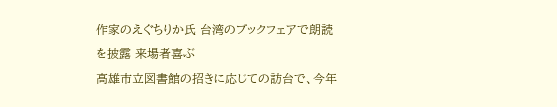作家のえぐちりか氏 台湾のブックフェアで朗読を披露 来場者喜ぶ
高雄市立図書館の招きに応じての訪台で、今年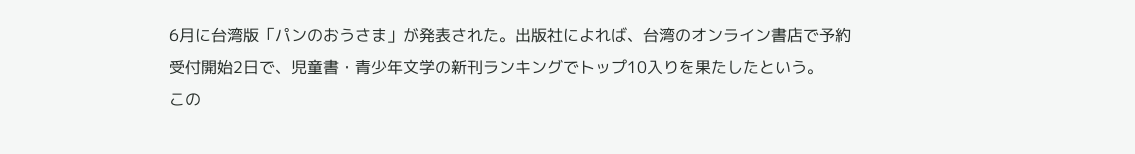6月に台湾版「パンのおうさま」が発表された。出版社によれば、台湾のオンライン書店で予約受付開始2日で、児童書・青少年文学の新刊ランキングでトップ10入りを果たしたという。
この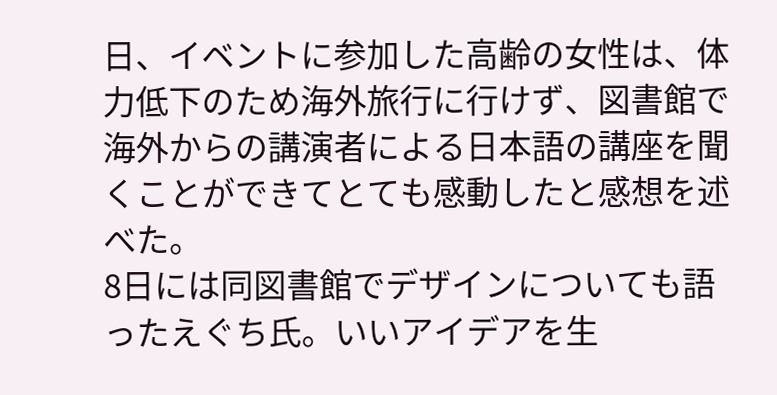日、イベントに参加した高齢の女性は、体力低下のため海外旅行に行けず、図書館で海外からの講演者による日本語の講座を聞くことができてとても感動したと感想を述べた。
8日には同図書館でデザインについても語ったえぐち氏。いいアイデアを生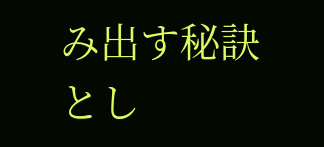み出す秘訣とし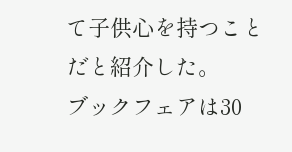て子供心を持つことだと紹介した。
ブックフェアは30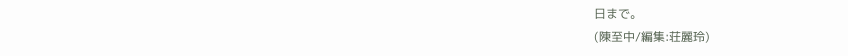日まで。
(陳至中/編集:荘麗玲)